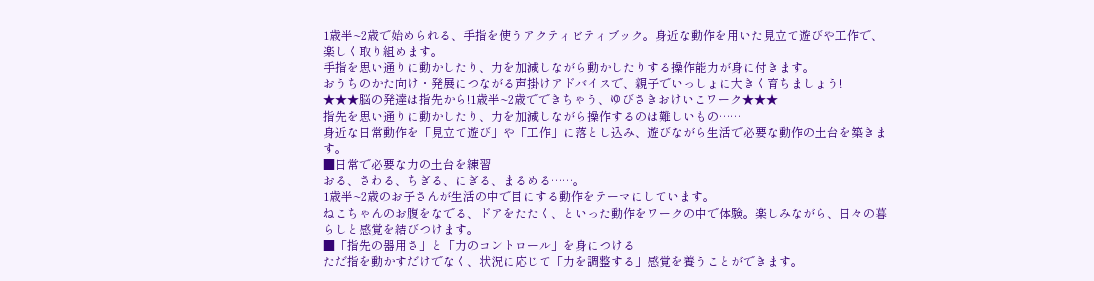1歳半~2歳で始められる、手指を使うアクティビティブック。身近な動作を用いた見立て遊びや工作で、楽しく取り組めます。
手指を思い通りに動かしたり、力を加減しながら動かしたりする操作能力が身に付きます。
おうちのかた向け・発展につながる声掛けアドバイスで、親子でいっしょに大きく育ちましょう!
★★★脳の発達は指先から!1歳半~2歳でできちゃう、ゆびさきおけいこワーク★★★
指先を思い通りに動かしたり、力を加減しながら操作するのは難しいもの……
身近な日常動作を「見立て遊び」や「工作」に落とし込み、遊びながら生活で必要な動作の土台を築きます。
■日常で必要な力の土台を練習
おる、さわる、ちぎる、にぎる、まるめる……。
1歳半~2歳のお子さんが生活の中で目にする動作をテーマにしています。
ねこちゃんのお腹をなでる、ドアをたたく、といった動作をワークの中で体験。楽しみながら、日々の暮らしと感覚を結びつけます。
■「指先の器用さ」と「力のコントロール」を身につける
ただ指を動かすだけでなく、状況に応じて「力を調整する」感覚を養うことができます。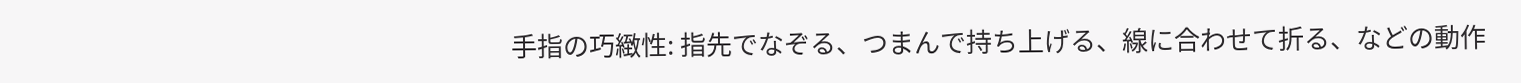手指の巧緻性: 指先でなぞる、つまんで持ち上げる、線に合わせて折る、などの動作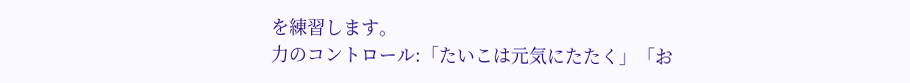を練習します。
力のコントロール:「たいこは元気にたたく」「お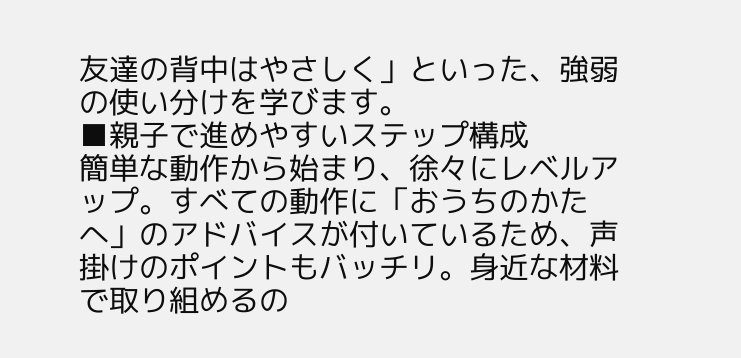友達の背中はやさしく」といった、強弱の使い分けを学びます。
■親子で進めやすいステップ構成
簡単な動作から始まり、徐々にレベルアップ。すべての動作に「おうちのかたへ」のアドバイスが付いているため、声掛けのポイントもバッチリ。身近な材料で取り組めるの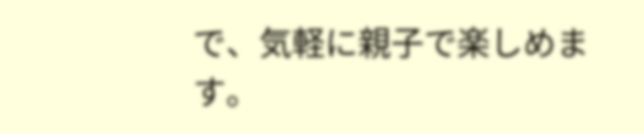で、気軽に親子で楽しめます。